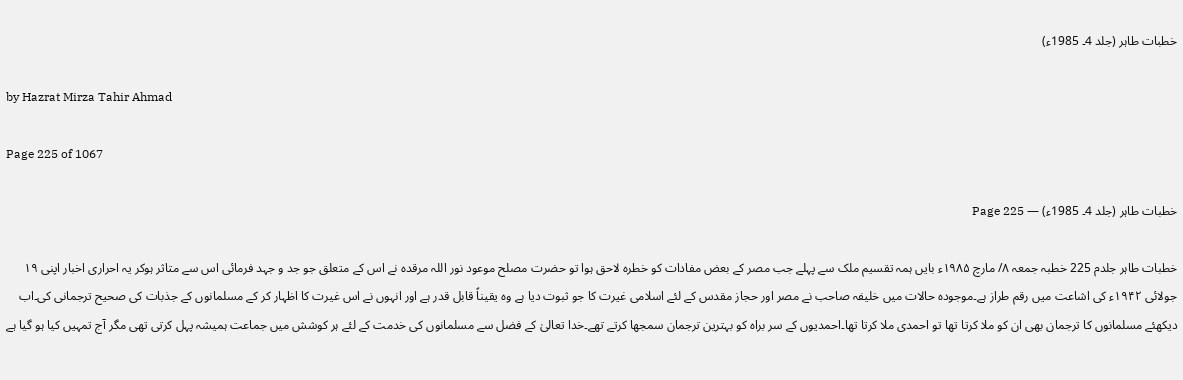خطبات طاہر (جلد 4۔ 1985ء)

by Hazrat Mirza Tahir Ahmad

Page 225 of 1067

خطبات طاہر (جلد 4۔ 1985ء) — Page 225

خطبات طاہر جلدم 225 خطبہ جمعہ ۸/ مارچ ۱۹۸۵ء بایں ہمہ تقسیم ملک سے پہلے جب مصر کے بعض مفادات کو خطرہ لاحق ہوا تو حضرت مصلح موعود نور اللہ مرقدہ نے اس کے متعلق جو جد و جہد فرمائی اس سے متاثر ہوکر یہ احراری اخبار اپنی ۱۹ جولائی ۱۹۴۲ء کی اشاعت میں رقم طراز ہے۔موجودہ حالات میں خلیفہ صاحب نے مصر اور حجاز مقدس کے لئے اسلامی غیرت کا جو ثبوت دیا ہے وہ یقیناً قابل قدر ہے اور انہوں نے اس غیرت کا اظہار کر کے مسلمانوں کے جذبات کی صحیح ترجمانی کی۔اب دیکھئے مسلمانوں کا ترجمان بھی ان کو ملا کرتا تھا تو احمدی ملا کرتا تھا۔احمدیوں کے سر براہ کو بہترین ترجمان سمجھا کرتے تھے۔خدا تعالیٰ کے فضل سے مسلمانوں کی خدمت کے لئے ہر کوشش میں جماعت ہمیشہ پہل کرتی تھی مگر آج تمہیں کیا ہو گیا ہے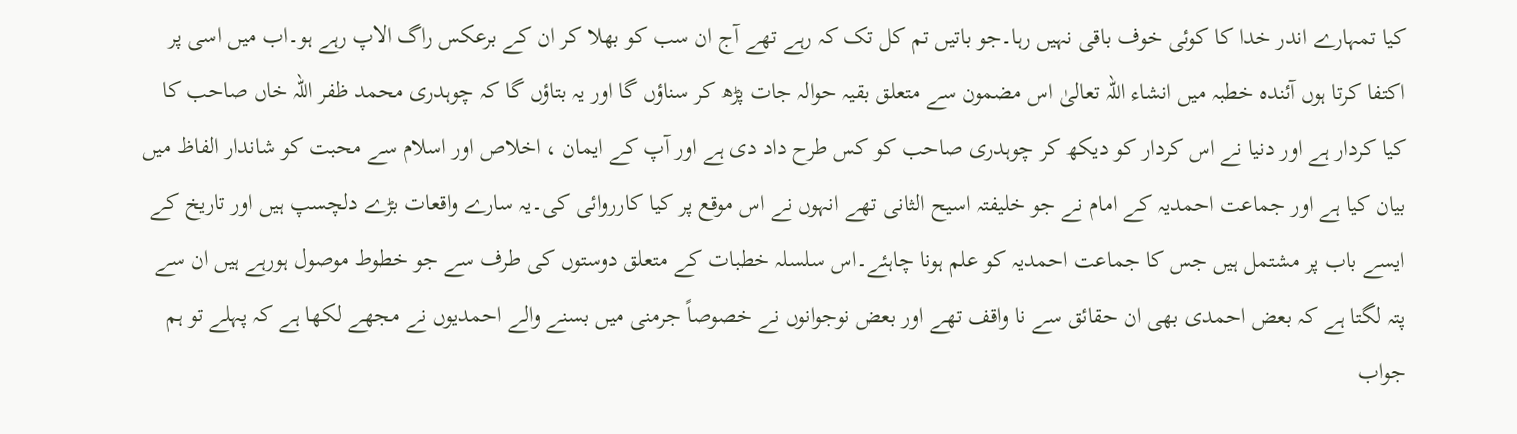کیا تمہارے اندر خدا کا کوئی خوف باقی نہیں رہا۔جو باتیں تم کل تک کہ رہے تھے آج ان سب کو بھلا کر ان کے برعکس راگ الاپ رہے ہو۔اب میں اسی پر اکتفا کرتا ہوں آئندہ خطبہ میں انشاء اللہ تعالیٰ اس مضمون سے متعلق بقیہ حوالہ جات پڑھ کر سناؤں گا اور یہ بتاؤں گا کہ چوہدری محمد ظفر اللہ خاں صاحب کا کیا کردار ہے اور دنیا نے اس کردار کو دیکھ کر چوہدری صاحب کو کس طرح داد دی ہے اور آپ کے ایمان ، اخلاص اور اسلام سے محبت کو شاندار الفاظ میں بیان کیا ہے اور جماعت احمدیہ کے امام نے جو خلیفتہ اسیح الثانی تھے انہوں نے اس موقع پر کیا کارروائی کی۔یہ سارے واقعات بڑے دلچسپ ہیں اور تاریخ کے ایسے باب پر مشتمل ہیں جس کا جماعت احمدیہ کو علم ہونا چاہئے۔اس سلسلہ خطبات کے متعلق دوستوں کی طرف سے جو خطوط موصول ہورہے ہیں ان سے پتہ لگتا ہے کہ بعض احمدی بھی ان حقائق سے نا واقف تھے اور بعض نوجوانوں نے خصوصاً جرمنی میں بسنے والے احمدیوں نے مجھے لکھا ہے کہ پہلے تو ہم جواب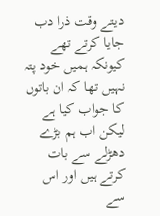دیتے وقت ذرا دب جایا کرتے تھے کیونکہ ہمیں خود پتہ نہیں تھا کہ ان باتوں کا جواب کیا ہے لیکن اب ہم بڑے دھڑلے سے بات کرتے ہیں اور اس سے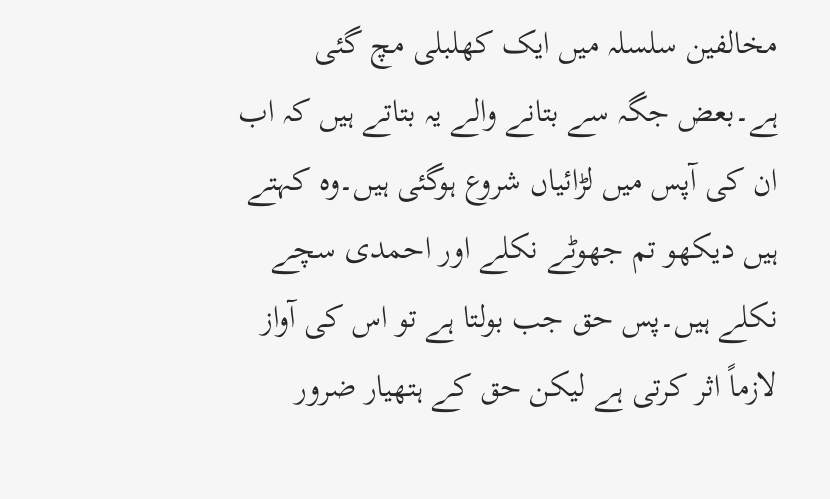مخالفین سلسلہ میں ایک کھلبلی مچ گئی ہے۔بعض جگہ سے بتانے والے یہ بتاتے ہیں کہ اب ان کی آپس میں لڑائیاں شروع ہوگئی ہیں۔وہ کہتے ہیں دیکھو تم جھوٹے نکلے اور احمدی سچے نکلے ہیں۔پس حق جب بولتا ہے تو اس کی آواز لازماً اثر کرتی ہے لیکن حق کے ہتھیار ضرور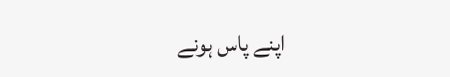اپنے پاس ہونے